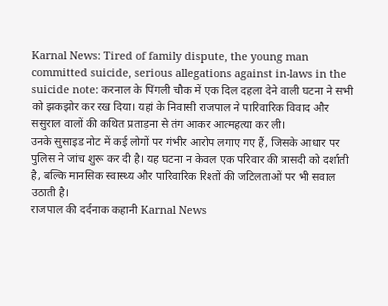Karnal News: Tired of family dispute, the young man committed suicide, serious allegations against in-laws in the suicide note: करनाल के पिंगली चौक में एक दिल दहला देने वाली घटना ने सभी को झकझोर कर रख दिया। यहां के निवासी राजपाल ने पारिवारिक विवाद और ससुराल वालों की कथित प्रताड़ना से तंग आकर आत्महत्या कर ली।
उनके सुसाइड नोट में कई लोगों पर गंभीर आरोप लगाए गए हैं, जिसके आधार पर पुलिस ने जांच शुरू कर दी है। यह घटना न केवल एक परिवार की त्रासदी को दर्शाती है, बल्कि मानसिक स्वास्थ्य और पारिवारिक रिश्तों की जटिलताओं पर भी सवाल उठाती है।
राजपाल की दर्दनाक कहानी Karnal News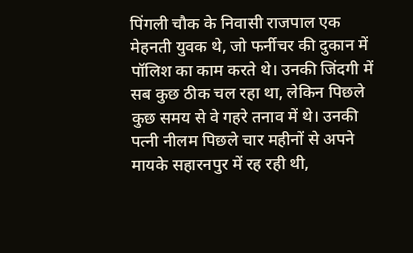पिंगली चौक के निवासी राजपाल एक मेहनती युवक थे, जो फर्नीचर की दुकान में पॉलिश का काम करते थे। उनकी जिंदगी में सब कुछ ठीक चल रहा था, लेकिन पिछले कुछ समय से वे गहरे तनाव में थे। उनकी पत्नी नीलम पिछले चार महीनों से अपने मायके सहारनपुर में रह रही थी,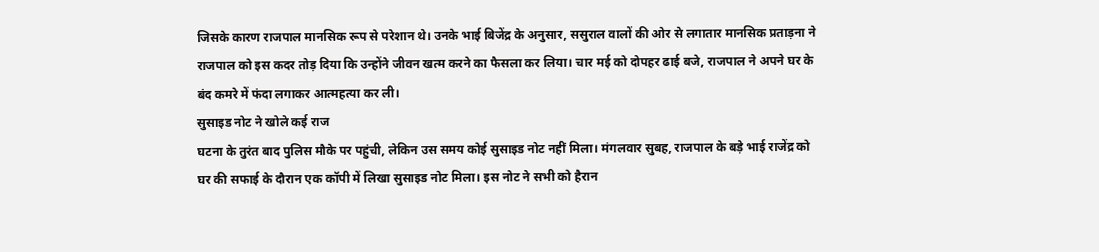जिसके कारण राजपाल मानसिक रूप से परेशान थे। उनके भाई बिजेंद्र के अनुसार, ससुराल वालों की ओर से लगातार मानसिक प्रताड़ना ने राजपाल को इस कदर तोड़ दिया कि उन्होंने जीवन खत्म करने का फैसला कर लिया। चार मई को दोपहर ढाई बजे, राजपाल ने अपने घर के बंद कमरे में फंदा लगाकर आत्महत्या कर ली।
सुसाइड नोट ने खोले कई राज
घटना के तुरंत बाद पुलिस मौके पर पहुंची, लेकिन उस समय कोई सुसाइड नोट नहीं मिला। मंगलवार सुबह, राजपाल के बड़े भाई राजेंद्र को घर की सफाई के दौरान एक कॉपी में लिखा सुसाइड नोट मिला। इस नोट ने सभी को हैरान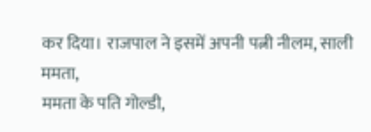कर दिया। राजपाल ने इसमें अपनी पत्नी नीलम, साली ममता,
ममता के पति गोल्डी,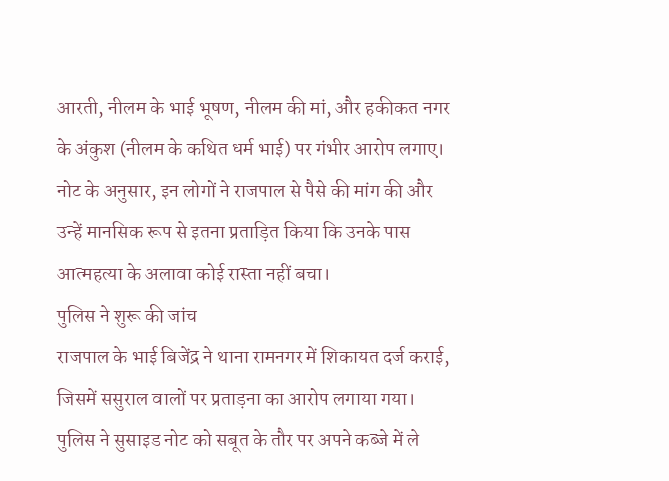आरती, नीलम के भाई भूषण, नीलम की मां, और हकीकत नगर के अंकुश (नीलम के कथित धर्म भाई) पर गंभीर आरोप लगाए। नोट के अनुसार, इन लोगों ने राजपाल से पैसे की मांग की और उन्हें मानसिक रूप से इतना प्रताड़ित किया कि उनके पास आत्महत्या के अलावा कोई रास्ता नहीं बचा।
पुलिस ने शुरू की जांच
राजपाल के भाई बिजेंद्र ने थाना रामनगर में शिकायत दर्ज कराई, जिसमें ससुराल वालों पर प्रताड़ना का आरोप लगाया गया। पुलिस ने सुसाइड नोट को सबूत के तौर पर अपने कब्जे में ले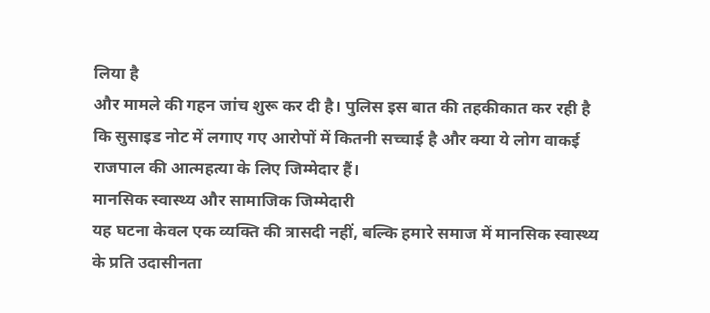लिया है
और मामले की गहन जांच शुरू कर दी है। पुलिस इस बात की तहकीकात कर रही है कि सुसाइड नोट में लगाए गए आरोपों में कितनी सच्चाई है और क्या ये लोग वाकई राजपाल की आत्महत्या के लिए जिम्मेदार हैं।
मानसिक स्वास्थ्य और सामाजिक जिम्मेदारी
यह घटना केवल एक व्यक्ति की त्रासदी नहीं, बल्कि हमारे समाज में मानसिक स्वास्थ्य के प्रति उदासीनता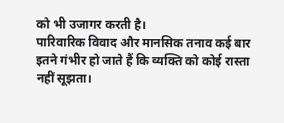को भी उजागर करती है।
पारिवारिक विवाद और मानसिक तनाव कई बार इतने गंभीर हो जाते हैं कि व्यक्ति को कोई रास्ता नहीं सूझता।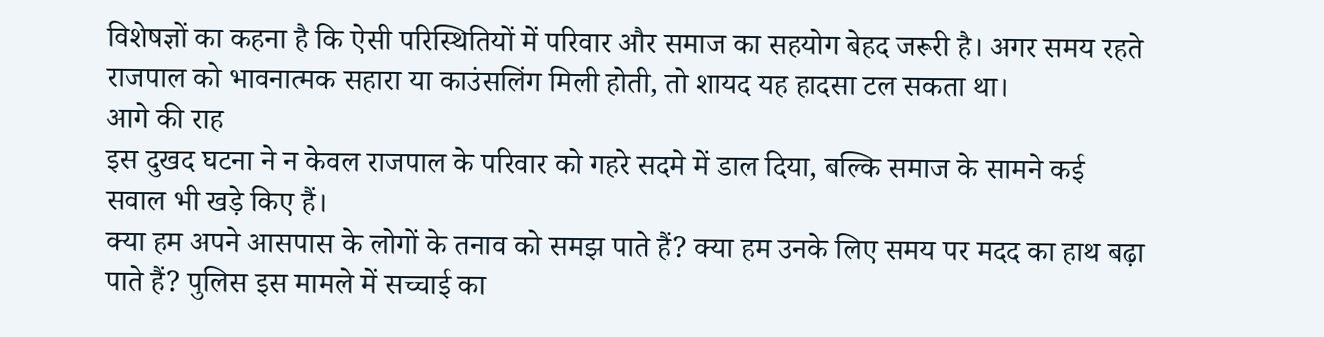विशेषज्ञों का कहना है कि ऐसी परिस्थितियों में परिवार और समाज का सहयोग बेहद जरूरी है। अगर समय रहते राजपाल को भावनात्मक सहारा या काउंसलिंग मिली होती, तो शायद यह हादसा टल सकता था।
आगे की राह
इस दुखद घटना ने न केवल राजपाल के परिवार को गहरे सदमे में डाल दिया, बल्कि समाज के सामने कई सवाल भी खड़े किए हैं।
क्या हम अपने आसपास के लोगों के तनाव को समझ पाते हैं? क्या हम उनके लिए समय पर मदद का हाथ बढ़ा पाते हैं? पुलिस इस मामले में सच्चाई का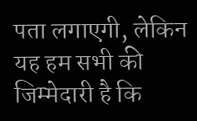पता लगाएगी, लेकिन यह हम सभी की जिम्मेदारी है कि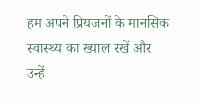हम अपने प्रियजनों के मानसिक स्वास्थ्य का ख्याल रखें और उन्हें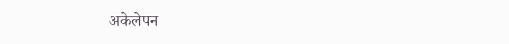अकेलेपन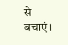से बचाएं।